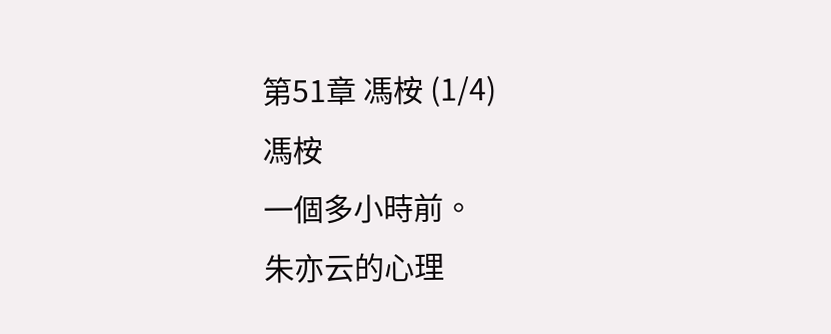第51章 馮桉 (1/4)
馮桉
一個多小時前。
朱亦云的心理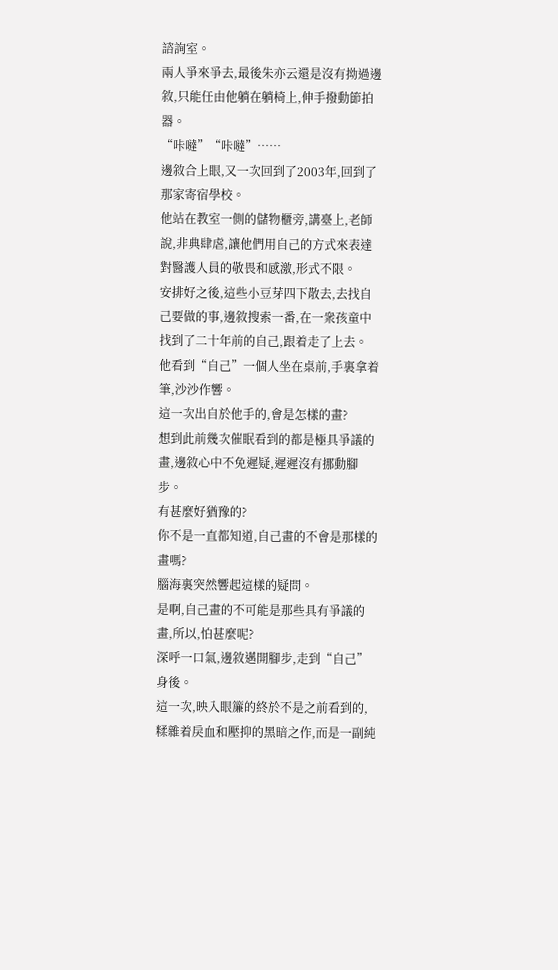諮詢室。
兩人爭來爭去,最後朱亦云還是沒有拗過邊敘,只能任由他躺在躺椅上,伸手撥動節拍器。
“咔噠”“咔噠”……
邊敘合上眼,又一次回到了2003年,回到了那家寄宿學校。
他站在教室一側的儲物櫃旁,講臺上,老師說,非典肆虐,讓他們用自己的方式來表達對醫護人員的敬畏和感激,形式不限。
安排好之後,這些小豆芽四下散去,去找自己要做的事,邊敘搜索一番,在一衆孩童中找到了二十年前的自己,跟着走了上去。
他看到“自己”一個人坐在桌前,手裏拿着筆,沙沙作響。
這一次出自於他手的,會是怎樣的畫?
想到此前幾次催眠看到的都是極具爭議的畫,邊敘心中不免遲疑,遲遲沒有挪動腳步。
有甚麼好猶豫的?
你不是一直都知道,自己畫的不會是那樣的畫嗎?
腦海裏突然響起這樣的疑問。
是啊,自己畫的不可能是那些具有爭議的畫,所以,怕甚麼呢?
深呼一口氣,邊敘邁開腳步,走到“自己”身後。
這一次,映入眼簾的終於不是之前看到的,糅雜着戾血和壓抑的黑暗之作,而是一副純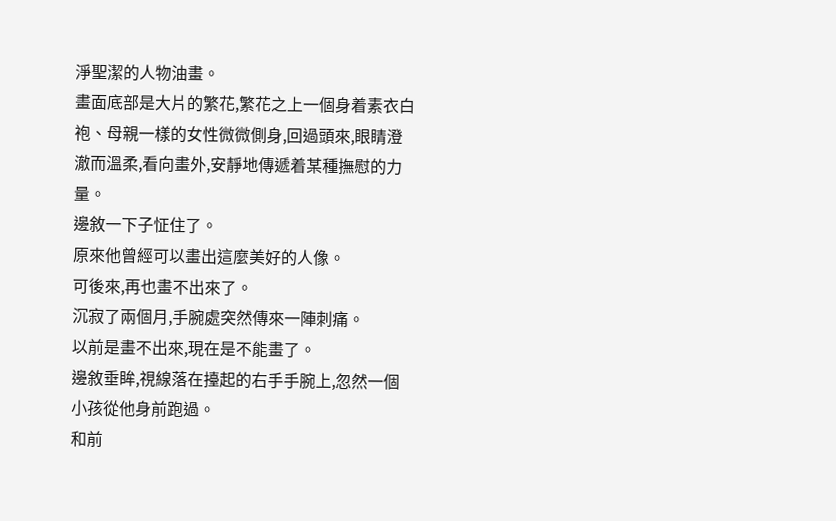淨聖潔的人物油畫。
畫面底部是大片的繁花,繁花之上一個身着素衣白袍、母親一樣的女性微微側身,回過頭來,眼睛澄澈而溫柔,看向畫外,安靜地傳遞着某種撫慰的力量。
邊敘一下子怔住了。
原來他曾經可以畫出這麼美好的人像。
可後來,再也畫不出來了。
沉寂了兩個月,手腕處突然傳來一陣刺痛。
以前是畫不出來,現在是不能畫了。
邊敘垂眸,視線落在擡起的右手手腕上,忽然一個小孩從他身前跑過。
和前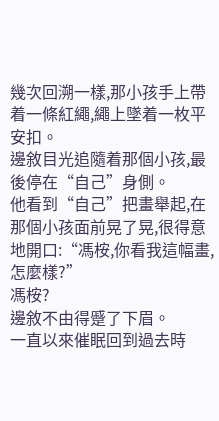幾次回溯一樣,那小孩手上帶着一條紅繩,繩上墜着一枚平安扣。
邊敘目光追隨着那個小孩,最後停在“自己”身側。
他看到“自己”把畫舉起,在那個小孩面前晃了晃,很得意地開口:“馮桉,你看我這幅畫,怎麼樣?”
馮桉?
邊敘不由得蹙了下眉。
一直以來催眠回到過去時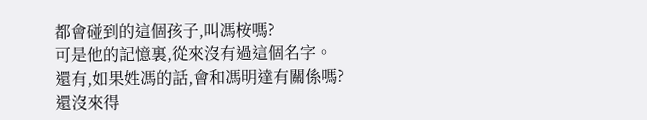都會碰到的這個孩子,叫馮桉嗎?
可是他的記憶裏,從來沒有過這個名字。
還有,如果姓馮的話,會和馮明達有關係嗎?
還沒來得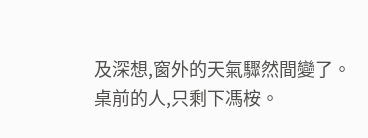及深想,窗外的天氣驟然間變了。
桌前的人,只剩下馮桉。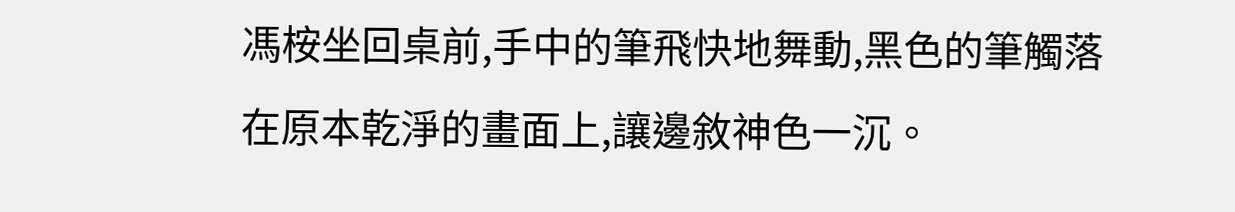馮桉坐回桌前,手中的筆飛快地舞動,黑色的筆觸落在原本乾淨的畫面上,讓邊敘神色一沉。